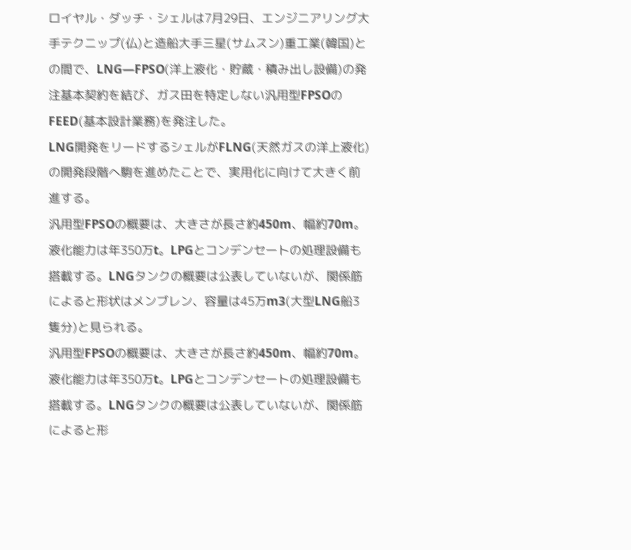ロイヤル・ダッチ・シェルは7月29日、エンジニアリング大手テクニップ(仏)と造船大手三星(サムスン)重工業(韓国)との間で、LNG―FPSO(洋上液化・貯蔵・積み出し設備)の発注基本契約を結び、ガス田を特定しない汎用型FPSOのFEED(基本設計業務)を発注した。
LNG開発をリードするシェルがFLNG(天然ガスの洋上液化)の開発段階へ駒を進めたことで、実用化に向けて大きく前進する。
汎用型FPSOの概要は、大きさが長さ約450m、幅約70m。液化能力は年350万t。LPGとコンデンセートの処理設備も搭載する。LNGタンクの概要は公表していないが、関係筋によると形状はメンブレン、容量は45万m3(大型LNG船3隻分)と見られる。
汎用型FPSOの概要は、大きさが長さ約450m、幅約70m。液化能力は年350万t。LPGとコンデンセートの処理設備も搭載する。LNGタンクの概要は公表していないが、関係筋によると形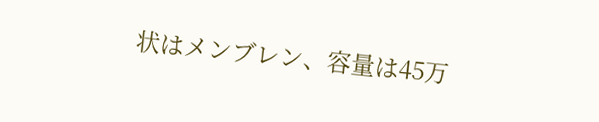状はメンブレン、容量は45万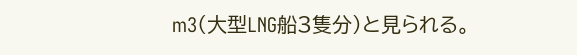m3(大型LNG船3隻分)と見られる。